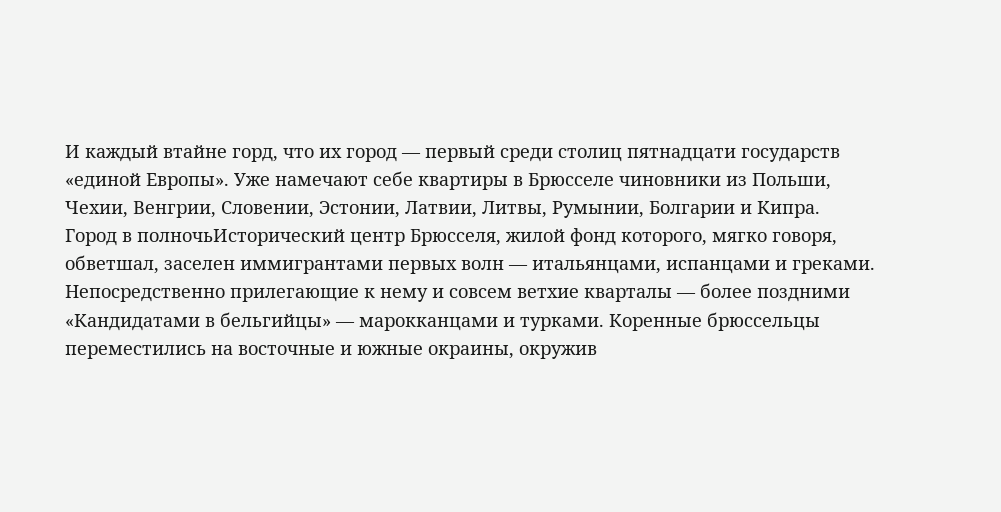И каждый втайне горд, что их город — первый среди столиц пятнадцати государств «единой Европы». Уже намечают себе квартиры в Брюсселе чиновники из Польши, Чехии, Венгрии, Словении, Эстонии, Латвии, Литвы, Румынии, Болгарии и Кипра.
Город в полночьИсторический центр Брюсселя, жилой фонд которого, мягко говоря, обветшал, заселен иммигрантами первых волн — итальянцами, испанцами и греками. Непосредственно прилегающие к нему и совсем ветхие кварталы — более поздними «Кандидатами в бельгийцы» — марокканцами и турками. Коренные брюссельцы переместились на восточные и южные окраины, окружив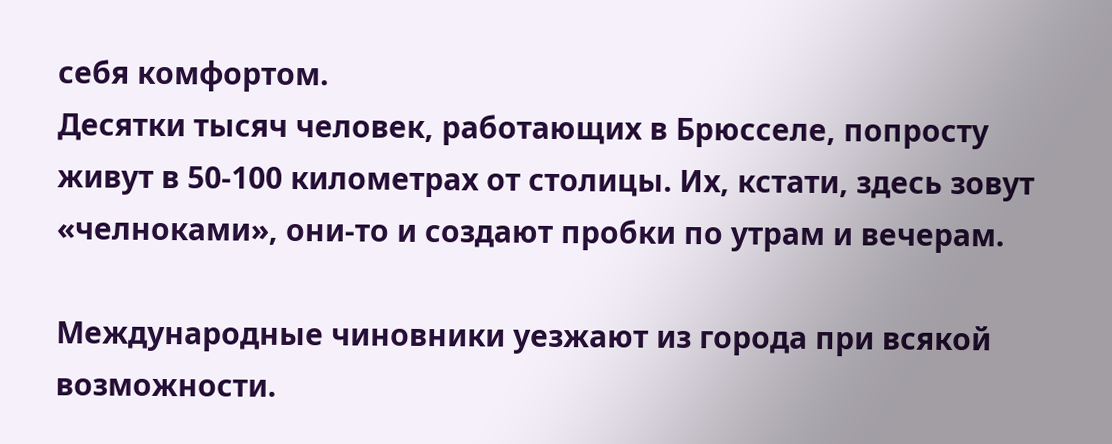себя комфортом.
Десятки тысяч человек, работающих в Брюсселе, попросту живут в 50-100 километрах от столицы. Их, кстати, здесь зовут «челноками», они-то и создают пробки по утрам и вечерам.

Международные чиновники уезжают из города при всякой возможности.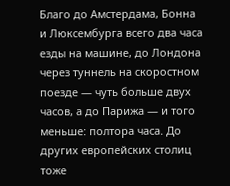Благо до Амстердама, Бонна и Люксембурга всего два часа езды на машине, до Лондона через туннель на скоростном поезде — чуть больше двух часов, а до Парижа — и того меньше: полтора часа. До других европейских столиц тоже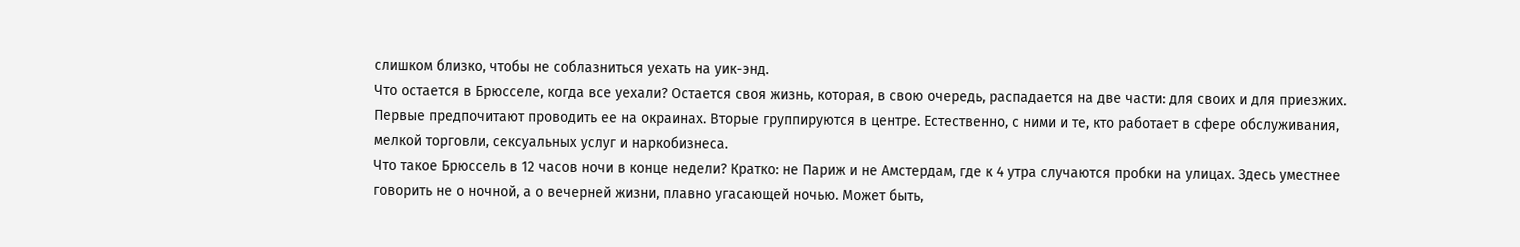слишком близко, чтобы не соблазниться уехать на уик-энд.
Что остается в Брюсселе, когда все уехали? Остается своя жизнь, которая, в свою очередь, распадается на две части: для своих и для приезжих. Первые предпочитают проводить ее на окраинах. Вторые группируются в центре. Естественно, с ними и те, кто работает в сфере обслуживания, мелкой торговли, сексуальных услуг и наркобизнеса.
Что такое Брюссель в 12 часов ночи в конце недели? Кратко: не Париж и не Амстердам, где к 4 утра случаются пробки на улицах. Здесь уместнее говорить не о ночной, а о вечерней жизни, плавно угасающей ночью. Может быть,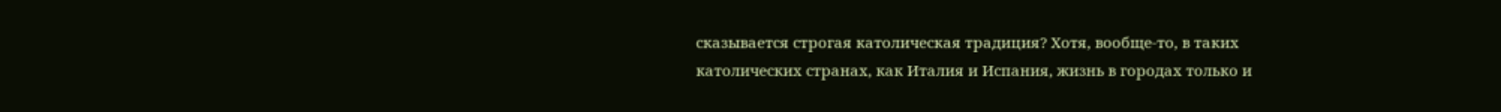сказывается строгая католическая традиция? Хотя, вообще-то, в таких католических странах, как Италия и Испания, жизнь в городах только и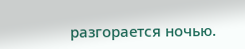разгорается ночью.